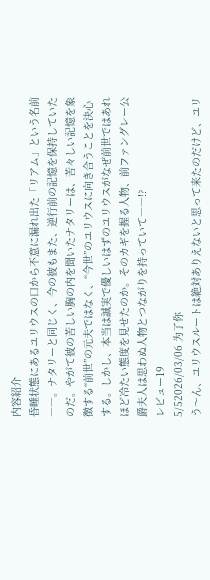内容紹介
昏睡状態にあるユリウスの口から不意に漏れ出た「リアム」という名前――。ナタリーと同じく、今の彼もまた、逆行前の記憶を保持していたのだ。やがて彼の苦しい胸の内を聞いたナタリーは、苦々しい記憶を象徴する“前世”の元夫ではなく、“今世”のユリウスに向き合うことを決心する。しかし、本当は誠実で優しいはずのユリウスがなぜ前世ではあれほど冷たい態度を見せたのか。そのカギを握る人物、前ファングレー公爵夫人は思わぬ人物とつながりを持っていて――!?
レビュー19
5/52026/03/06 为了你
う〜ん、ユリウスルートは絶対ありえないと思って来たのだけど、ユリ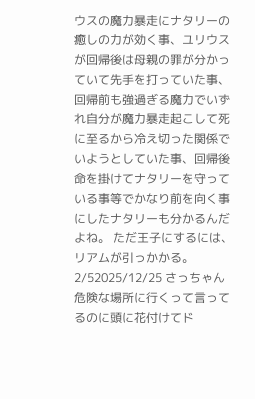ウスの魔力暴走にナタリーの癒しの力が効く事、ユリウスが回帰後は母親の罪が分かっていて先手を打っていた事、回帰前も強過ぎる魔力でいずれ自分が魔力暴走起こして死に至るから冷え切った関係でいようとしていた事、回帰後命を掛けてナタリーを守っている事等でかなり前を向く事にしたナタリーも分かるんだよね。 ただ王子にするには、リアムが引っかかる。
2/52025/12/25 さっちゃん
危険な場所に行くって言ってるのに頭に花付けてド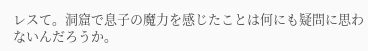レスて。洞窟で息子の魔力を感じたことは何にも疑問に思わないんだろうか。